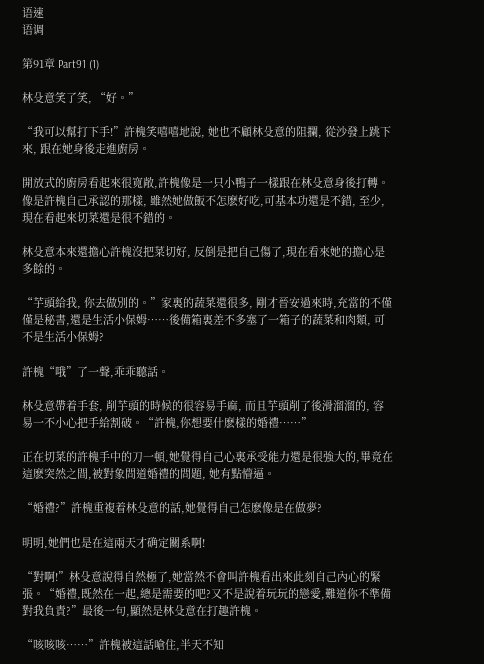语速
语调

第91章 Part91 (1)

林殳意笑了笑, “好。”

“我可以幫打下手!”許槐笑嘻嘻地說, 她也不顧林殳意的阻攔, 從沙發上跳下來, 跟在她身後走進廚房。

開放式的廚房看起來很寬敞,許槐像是一只小鴨子一樣跟在林殳意身後打轉。像是許槐自己承認的那樣, 雖然她做飯不怎麽好吃,可基本功還是不錯, 至少, 現在看起來切菜還是很不錯的。

林殳意本來還擔心許槐沒把菜切好, 反倒是把自己傷了,現在看來她的擔心是多餘的。

“芋頭給我, 你去做別的。”家裏的蔬菜還很多, 剛才晉安過來時,充當的不僅僅是秘書,還是生活小保姆……後備箱裏差不多塞了一箱子的蔬菜和肉類, 可不是生活小保姆?

許槐“哦”了一聲,乖乖聽話。

林殳意帶着手套, 削芋頭的時候的很容易手麻, 而且芋頭削了後滑溜溜的, 容易一不小心把手給割破。“許槐,你想要什麽樣的婚禮……”

正在切菜的許槐手中的刀一頓,她覺得自己心裏承受能力還是很強大的,畢竟在這麽突然之間,被對象問道婚禮的問題, 她有點懵逼。

“婚禮?”許槐重複着林殳意的話,她覺得自己怎麽像是在做夢?

明明,她們也是在這兩天才确定關系啊!

“對啊!”林殳意說得自然極了,她當然不會叫許槐看出來此刻自己內心的緊張。“婚禮,既然在一起,總是需要的吧?又不是說着玩玩的戀愛,難道你不準備對我負責?”最後一句,顯然是林殳意在打趣許槐。

“咳咳咳……”許槐被這話嗆住,半天不知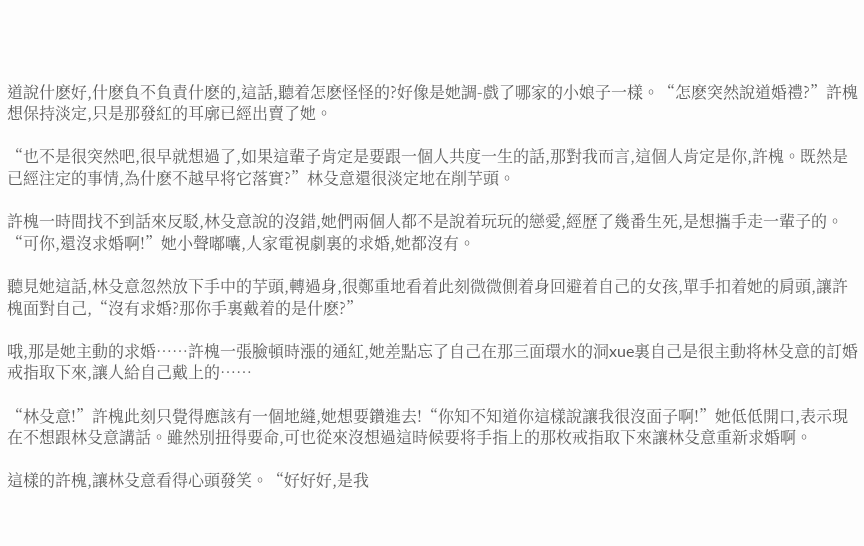道說什麽好,什麽負不負責什麽的,這話,聽着怎麽怪怪的?好像是她調-戲了哪家的小娘子一樣。“怎麽突然說道婚禮?”許槐想保持淡定,只是那發紅的耳廓已經出賣了她。

“也不是很突然吧,很早就想過了,如果這輩子肯定是要跟一個人共度一生的話,那對我而言,這個人肯定是你,許槐。既然是已經注定的事情,為什麽不越早将它落實?”林殳意還很淡定地在削芋頭。

許槐一時間找不到話來反駁,林殳意說的沒錯,她們兩個人都不是說着玩玩的戀愛,經歷了幾番生死,是想攜手走一輩子的。“可你,還沒求婚啊!”她小聲嘟囔,人家電視劇裏的求婚,她都沒有。

聽見她這話,林殳意忽然放下手中的芋頭,轉過身,很鄭重地看着此刻微微側着身回避着自己的女孩,單手扣着她的肩頭,讓許槐面對自己,“沒有求婚?那你手裏戴着的是什麽?”

哦,那是她主動的求婚……許槐一張臉頓時漲的通紅,她差點忘了自己在那三面環水的洞xue裏自己是很主動将林殳意的訂婚戒指取下來,讓人給自己戴上的……

“林殳意!”許槐此刻只覺得應該有一個地縫,她想要鑽進去!“你知不知道你這樣說讓我很沒面子啊!”她低低開口,表示現在不想跟林殳意講話。雖然別扭得要命,可也從來沒想過這時候要将手指上的那枚戒指取下來讓林殳意重新求婚啊。

這樣的許槐,讓林殳意看得心頭發笑。“好好好,是我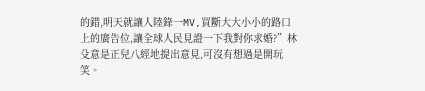的錯,明天就讓人陸錄一MV,買斷大大小小的路口上的廣告位,讓全球人民見證一下我對你求婚?”林殳意是正兒八經地提出意見,可沒有想過是開玩笑。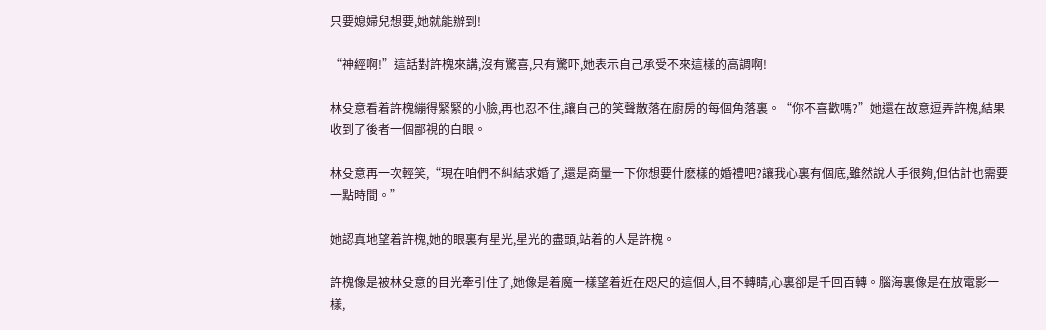只要媳婦兒想要,她就能辦到!

“神經啊!”這話對許槐來講,沒有驚喜,只有驚吓,她表示自己承受不來這樣的高調啊!

林殳意看着許槐繃得緊緊的小臉,再也忍不住,讓自己的笑聲散落在廚房的每個角落裏。“你不喜歡嗎?”她還在故意逗弄許槐,結果收到了後者一個鄙視的白眼。

林殳意再一次輕笑,“現在咱們不糾結求婚了,還是商量一下你想要什麽樣的婚禮吧?讓我心裏有個底,雖然說人手很夠,但估計也需要一點時間。”

她認真地望着許槐,她的眼裏有星光,星光的盡頭,站着的人是許槐。

許槐像是被林殳意的目光牽引住了,她像是着魔一樣望着近在咫尺的這個人,目不轉睛,心裏卻是千回百轉。腦海裏像是在放電影一樣,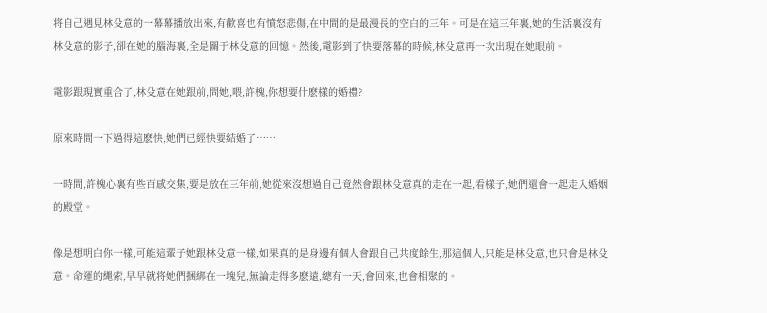将自己遇見林殳意的一幕幕播放出來,有歡喜也有憤怒悲傷,在中間的是最漫長的空白的三年。可是在這三年裏,她的生活裏沒有林殳意的影子,卻在她的腦海裏,全是關于林殳意的回憶。然後,電影到了快要落幕的時候,林殳意再一次出現在她眼前。

電影跟現實重合了,林殳意在她跟前,問她,喂,許槐,你想要什麽樣的婚禮?

原來時間一下過得這麽快,她們已經快要結婚了……

一時間,許槐心裏有些百感交集,要是放在三年前,她從來沒想過自己竟然會跟林殳意真的走在一起,看樣子,她們還會一起走入婚姻的殿堂。

像是想明白你一樣,可能這輩子她跟林殳意一樣,如果真的是身邊有個人會跟自己共度餘生,那這個人,只能是林殳意,也只會是林殳意。命運的繩索,早早就将她們捆綁在一塊兒,無論走得多麽遠,總有一天,會回來,也會相聚的。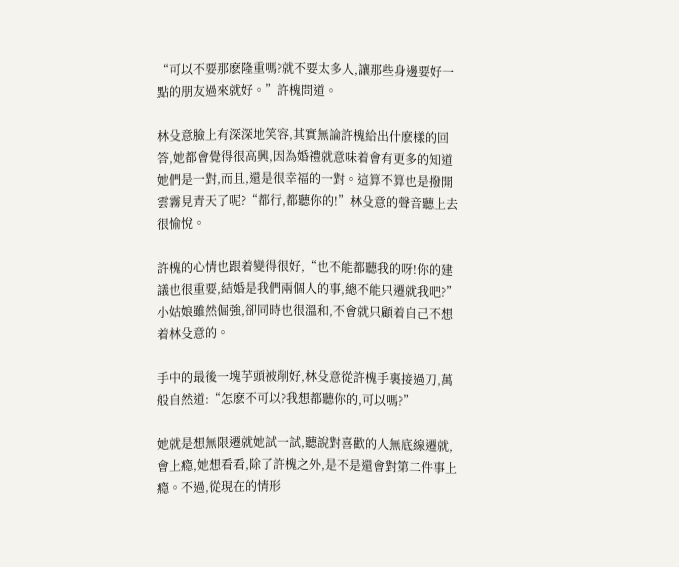“可以不要那麽隆重嗎?就不要太多人,讓那些身邊要好一點的朋友過來就好。”許槐問道。

林殳意臉上有深深地笑容,其實無論許槐給出什麽樣的回答,她都會覺得很高興,因為婚禮就意味着會有更多的知道她們是一對,而且,還是很幸福的一對。這算不算也是撥開雲霧見青天了呢?“都行,都聽你的!”林殳意的聲音聽上去很愉悅。

許槐的心情也跟着變得很好,“也不能都聽我的呀!你的建議也很重要,結婚是我們兩個人的事,總不能只遷就我吧?”小姑娘雖然倔強,卻同時也很溫和,不會就只顧着自己不想着林殳意的。

手中的最後一塊芋頭被削好,林殳意從許槐手裏接過刀,萬般自然道:“怎麽不可以?我想都聽你的,可以嗎?”

她就是想無限遷就她試一試,聽說對喜歡的人無底線遷就,會上瘾,她想看看,除了許槐之外,是不是還會對第二件事上瘾。不過,從現在的情形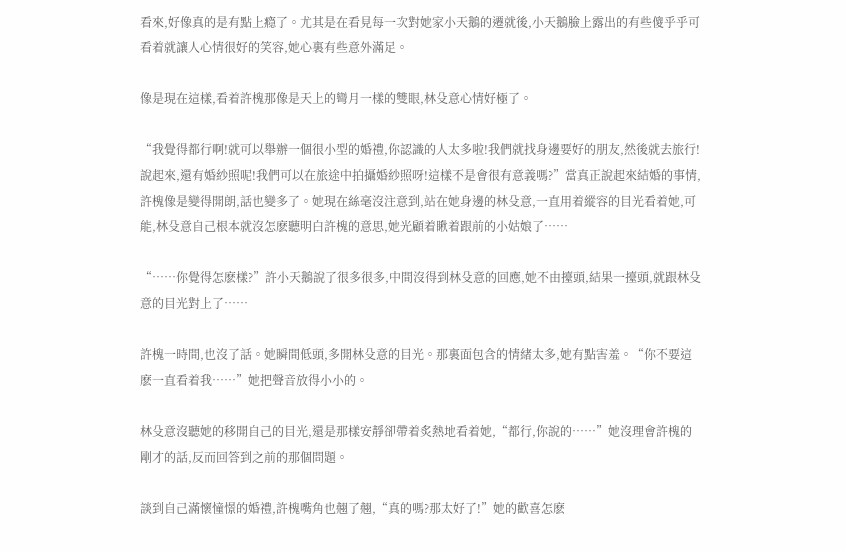看來,好像真的是有點上瘾了。尤其是在看見每一次對她家小天鵝的遷就後,小天鵝臉上露出的有些傻乎乎可看着就讓人心情很好的笑容,她心裏有些意外滿足。

像是現在這樣,看着許槐那像是天上的彎月一樣的雙眼,林殳意心情好極了。

“我覺得都行啊!就可以舉辦一個很小型的婚禮,你認識的人太多啦!我們就找身邊要好的朋友,然後就去旅行!說起來,還有婚紗照呢!我們可以在旅途中拍攝婚紗照呀!這樣不是會很有意義嗎?”當真正說起來結婚的事情,許槐像是變得開朗,話也變多了。她現在絲毫沒注意到,站在她身邊的林殳意,一直用着縱容的目光看着她,可能,林殳意自己根本就沒怎麽聽明白許槐的意思,她光顧着瞅着跟前的小姑娘了……

“……你覺得怎麽樣?”許小天鵝說了很多很多,中間沒得到林殳意的回應,她不由擡頭,結果一擡頭,就跟林殳意的目光對上了……

許槐一時間,也沒了話。她瞬間低頭,多開林殳意的目光。那裏面包含的情緒太多,她有點害羞。“你不要這麽一直看着我……”她把聲音放得小小的。

林殳意沒聽她的移開自己的目光,還是那樣安靜卻帶着炙熱地看着她,“都行,你說的……”她沒理會許槐的剛才的話,反而回答到之前的那個問題。

談到自己滿懷憧憬的婚禮,許槐嘴角也翹了翹,“真的嗎?那太好了!”她的歡喜怎麽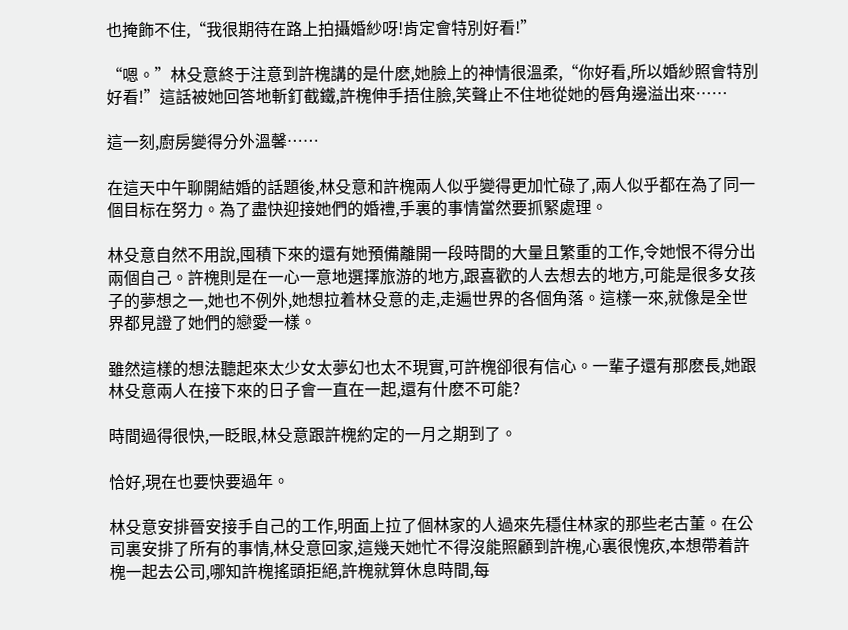也掩飾不住,“我很期待在路上拍攝婚紗呀!肯定會特別好看!”

“嗯。”林殳意終于注意到許槐講的是什麽,她臉上的神情很溫柔,“你好看,所以婚紗照會特別好看!”這話被她回答地斬釘截鐵,許槐伸手捂住臉,笑聲止不住地從她的唇角邊溢出來……

這一刻,廚房變得分外溫馨……

在這天中午聊開結婚的話題後,林殳意和許槐兩人似乎變得更加忙碌了,兩人似乎都在為了同一個目标在努力。為了盡快迎接她們的婚禮,手裏的事情當然要抓緊處理。

林殳意自然不用說,囤積下來的還有她預備離開一段時間的大量且繁重的工作,令她恨不得分出兩個自己。許槐則是在一心一意地選擇旅游的地方,跟喜歡的人去想去的地方,可能是很多女孩子的夢想之一,她也不例外,她想拉着林殳意的走,走遍世界的各個角落。這樣一來,就像是全世界都見證了她們的戀愛一樣。

雖然這樣的想法聽起來太少女太夢幻也太不現實,可許槐卻很有信心。一輩子還有那麽長,她跟林殳意兩人在接下來的日子會一直在一起,還有什麽不可能?

時間過得很快,一眨眼,林殳意跟許槐約定的一月之期到了。

恰好,現在也要快要過年。

林殳意安排晉安接手自己的工作,明面上拉了個林家的人過來先穩住林家的那些老古董。在公司裏安排了所有的事情,林殳意回家,這幾天她忙不得沒能照顧到許槐,心裏很愧疚,本想帶着許槐一起去公司,哪知許槐搖頭拒絕,許槐就算休息時間,每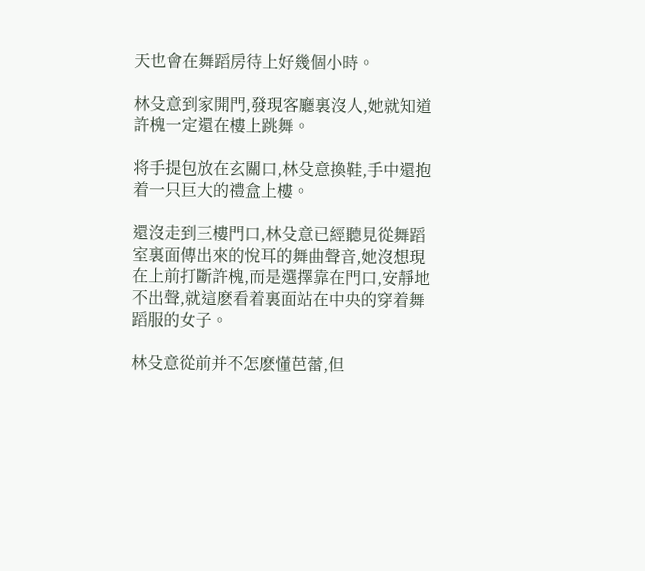天也會在舞蹈房待上好幾個小時。

林殳意到家開門,發現客廳裏沒人,她就知道許槐一定還在樓上跳舞。

将手提包放在玄關口,林殳意換鞋,手中還抱着一只巨大的禮盒上樓。

還沒走到三樓門口,林殳意已經聽見從舞蹈室裏面傳出來的悅耳的舞曲聲音,她沒想現在上前打斷許槐,而是選擇靠在門口,安靜地不出聲,就這麽看着裏面站在中央的穿着舞蹈服的女子。

林殳意從前并不怎麽懂芭蕾,但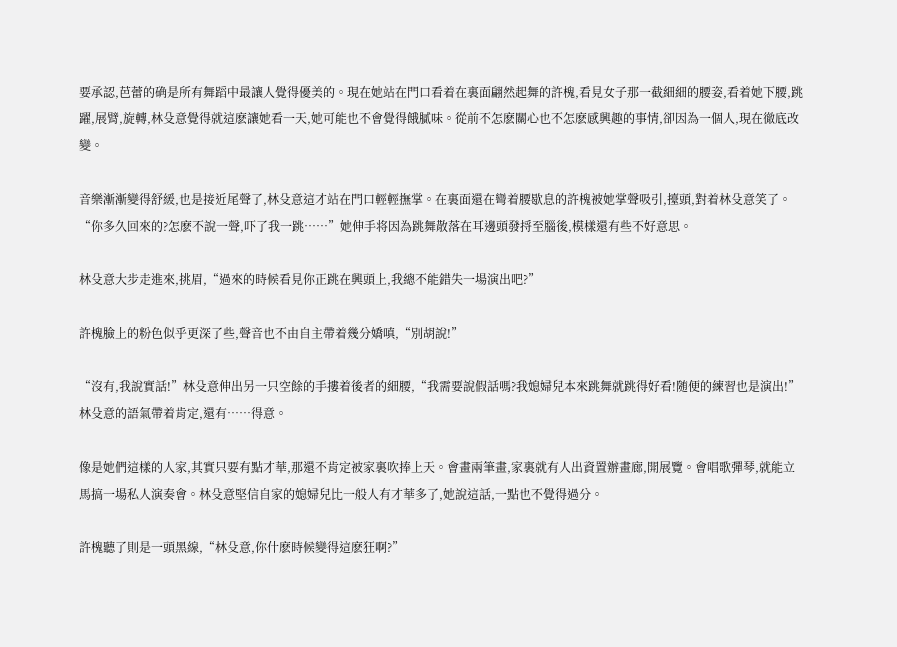要承認,芭蕾的确是所有舞蹈中最讓人覺得優美的。現在她站在門口看着在裏面翩然起舞的許槐,看見女子那一截細細的腰姿,看着她下腰,跳躍,展臂,旋轉,林殳意覺得就這麽讓她看一天,她可能也不會覺得餓膩味。從前不怎麽關心也不怎麽感興趣的事情,卻因為一個人,現在徹底改變。

音樂漸漸變得舒緩,也是接近尾聲了,林殳意這才站在門口輕輕撫掌。在裏面還在彎着腰歇息的許槐被她掌聲吸引,擡頭,對着林殳意笑了。“你多久回來的?怎麽不說一聲,吓了我一跳……”她伸手将因為跳舞散落在耳邊頭發捋至腦後,模樣還有些不好意思。

林殳意大步走進來,挑眉,“過來的時候看見你正跳在興頭上,我總不能錯失一場演出吧?”

許槐臉上的粉色似乎更深了些,聲音也不由自主帶着幾分嬌嗔,“別胡說!”

“沒有,我說實話!”林殳意伸出另一只空餘的手摟着後者的細腰,“我需要說假話嗎?我媳婦兒本來跳舞就跳得好看!随便的練習也是演出!”林殳意的語氣帶着肯定,還有……得意。

像是她們這樣的人家,其實只要有點才華,那還不肯定被家裏吹捧上天。會畫兩筆畫,家裏就有人出資置辦畫廊,開展覽。會唱歌彈琴,就能立馬搞一場私人演奏會。林殳意堅信自家的媳婦兒比一般人有才華多了,她說這話,一點也不覺得過分。

許槐聽了則是一頭黑線,“林殳意,你什麽時候變得這麽狂啊?”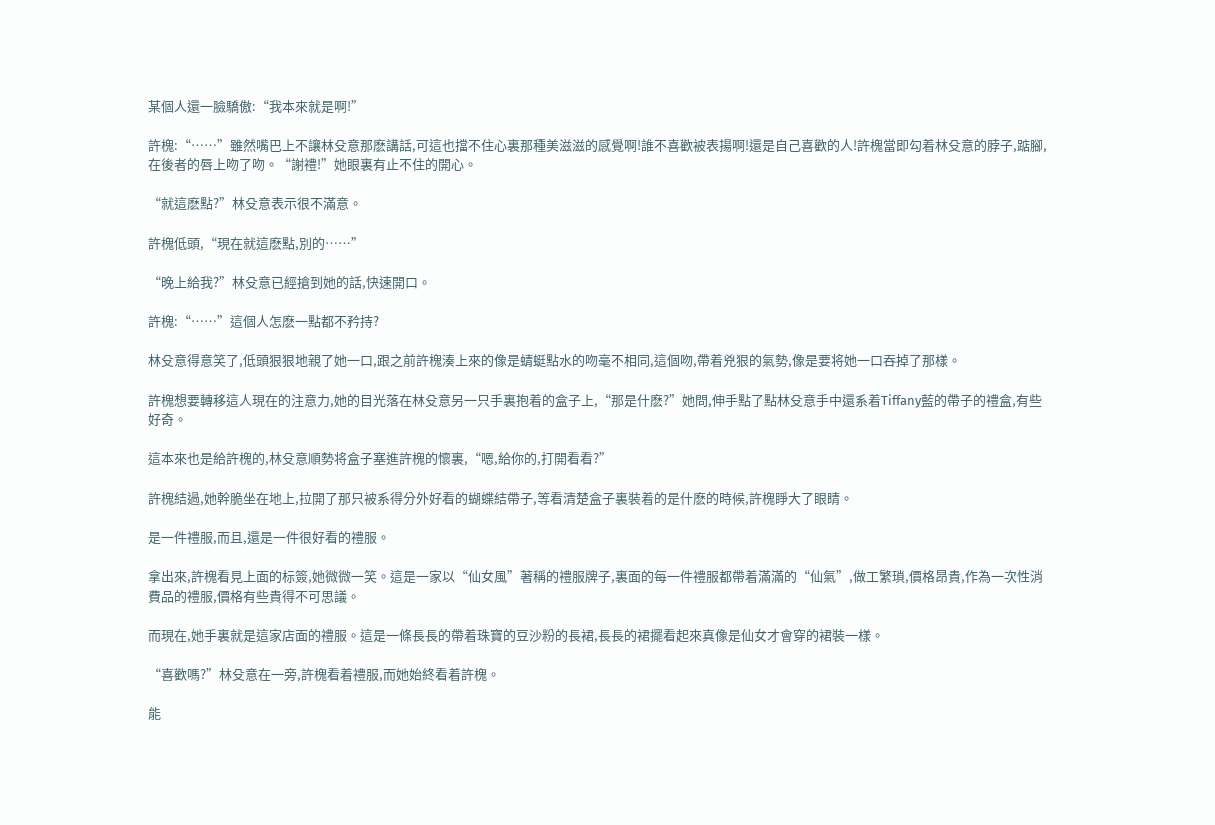某個人還一臉驕傲:“我本來就是啊!”

許槐:“……”雖然嘴巴上不讓林殳意那麽講話,可這也擋不住心裏那種美滋滋的感覺啊!誰不喜歡被表揚啊!還是自己喜歡的人!許槐當即勾着林殳意的脖子,踮腳,在後者的唇上吻了吻。“謝禮!”她眼裏有止不住的開心。

“就這麽點?”林殳意表示很不滿意。

許槐低頭,“現在就這麽點,別的……”

“晚上給我?”林殳意已經搶到她的話,快速開口。

許槐:“……”這個人怎麽一點都不矜持?

林殳意得意笑了,低頭狠狠地親了她一口,跟之前許槐湊上來的像是蜻蜓點水的吻毫不相同,這個吻,帶着兇狠的氣勢,像是要将她一口吞掉了那樣。

許槐想要轉移這人現在的注意力,她的目光落在林殳意另一只手裏抱着的盒子上,“那是什麽?”她問,伸手點了點林殳意手中還系着Tiffany藍的帶子的禮盒,有些好奇。

這本來也是給許槐的,林殳意順勢将盒子塞進許槐的懷裏,“嗯,給你的,打開看看?”

許槐結過,她幹脆坐在地上,拉開了那只被系得分外好看的蝴蝶結帶子,等看清楚盒子裏裝着的是什麽的時候,許槐睜大了眼睛。

是一件禮服,而且,還是一件很好看的禮服。

拿出來,許槐看見上面的标簽,她微微一笑。這是一家以“仙女風”著稱的禮服牌子,裏面的每一件禮服都帶着滿滿的“仙氣”,做工繁瑣,價格昂貴,作為一次性消費品的禮服,價格有些貴得不可思議。

而現在,她手裏就是這家店面的禮服。這是一條長長的帶着珠寶的豆沙粉的長裙,長長的裙擺看起來真像是仙女才會穿的裙裝一樣。

“喜歡嗎?”林殳意在一旁,許槐看着禮服,而她始終看着許槐。

能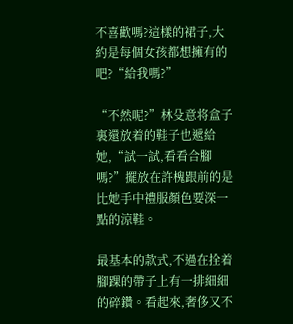不喜歡嗎?這樣的裙子,大約是每個女孩都想擁有的吧?“給我嗎?”

“不然呢?”林殳意将盒子裏還放着的鞋子也遞給她,“試一試,看看合腳嗎?”擺放在許槐跟前的是比她手中禮服顏色要深一點的涼鞋。

最基本的款式,不過在拴着腳踝的帶子上有一排細細的碎鑽。看起來,奢侈又不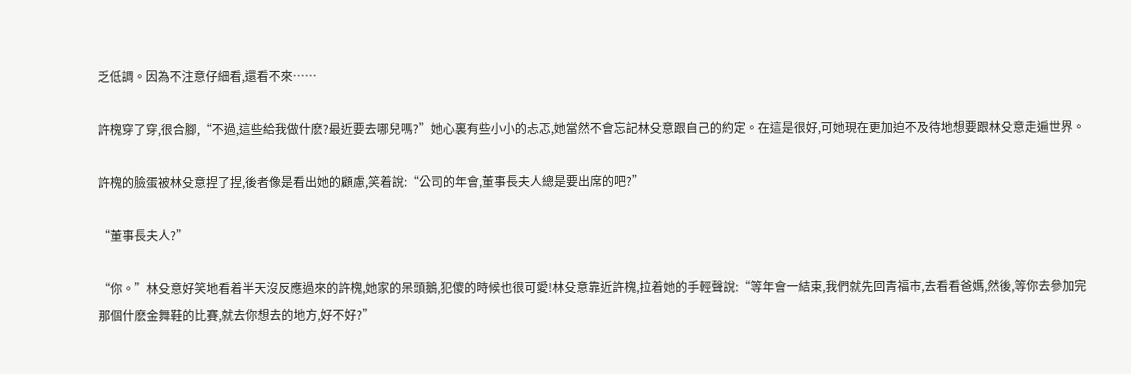乏低調。因為不注意仔細看,還看不來……

許槐穿了穿,很合腳,“不過,這些給我做什麽?最近要去哪兒嗎?”她心裏有些小小的忐忑,她當然不會忘記林殳意跟自己的約定。在這是很好,可她現在更加迫不及待地想要跟林殳意走遍世界。

許槐的臉蛋被林殳意捏了捏,後者像是看出她的顧慮,笑着說:“公司的年會,董事長夫人總是要出席的吧?”

“董事長夫人?”

“你。”林殳意好笑地看着半天沒反應過來的許槐,她家的呆頭鵝,犯傻的時候也很可愛!林殳意靠近許槐,拉着她的手輕聲說:“等年會一結束,我們就先回青福市,去看看爸媽,然後,等你去參加完那個什麽金舞鞋的比賽,就去你想去的地方,好不好?”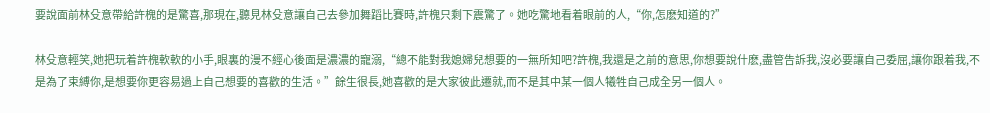要說面前林殳意帶給許槐的是驚喜,那現在,聽見林殳意讓自己去參加舞蹈比賽時,許槐只剩下震驚了。她吃驚地看着眼前的人,“你,怎麽知道的?”

林殳意輕笑,她把玩着許槐軟軟的小手,眼裏的漫不經心後面是濃濃的寵溺,“總不能對我媳婦兒想要的一無所知吧?許槐,我還是之前的意思,你想要說什麽,盡管告訴我,沒必要讓自己委屈,讓你跟着我,不是為了束縛你,是想要你更容易過上自己想要的喜歡的生活。”餘生很長,她喜歡的是大家彼此遷就,而不是其中某一個人犧牲自己成全另一個人。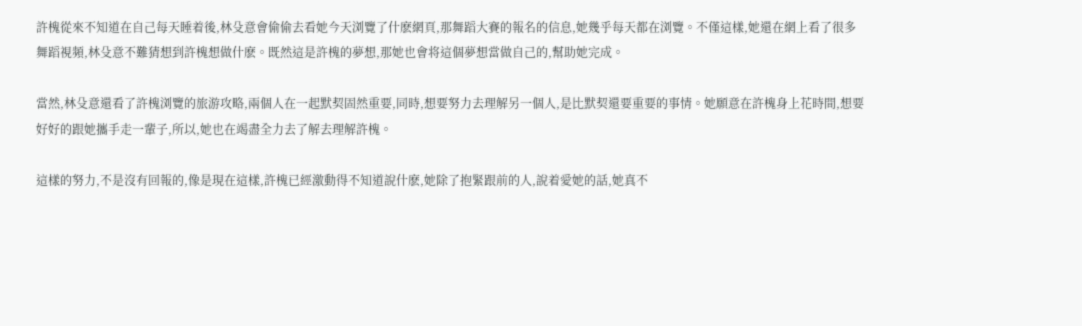許槐從來不知道在自己每天睡着後,林殳意會偷偷去看她今天浏覽了什麽網頁,那舞蹈大賽的報名的信息,她幾乎每天都在浏覽。不僅這樣,她還在網上看了很多舞蹈視頻,林殳意不難猜想到許槐想做什麽。既然這是許槐的夢想,那她也會将這個夢想當做自己的,幫助她完成。

當然,林殳意還看了許槐浏覽的旅游攻略,兩個人在一起默契固然重要,同時,想要努力去理解另一個人,是比默契還要重要的事情。她願意在許槐身上花時間,想要好好的跟她攜手走一輩子,所以,她也在竭盡全力去了解去理解許槐。

這樣的努力,不是沒有回報的,像是現在這樣,許槐已經激動得不知道說什麽,她除了抱緊跟前的人,說着愛她的話,她真不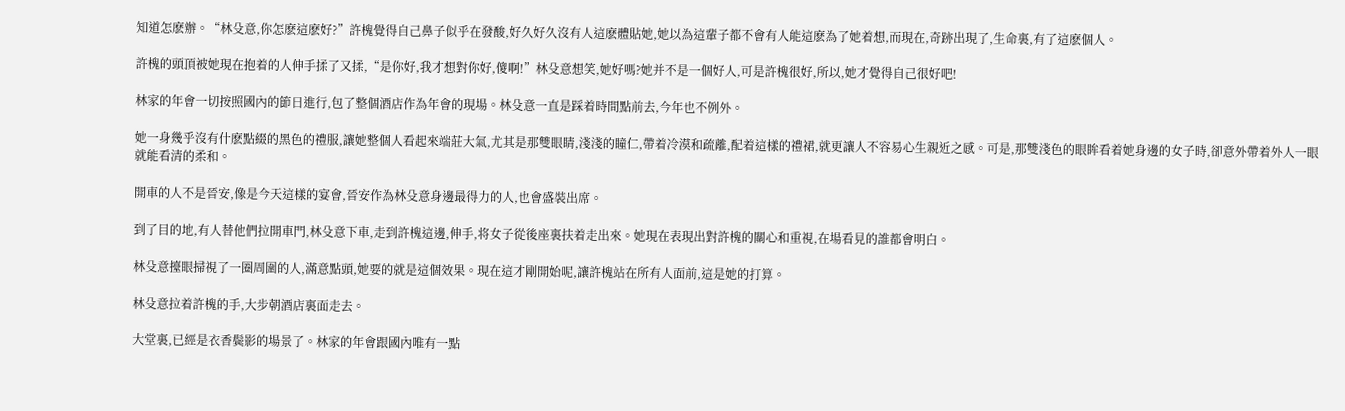知道怎麽辦。“林殳意,你怎麽這麽好?”許槐覺得自己鼻子似乎在發酸,好久好久沒有人這麽體貼她,她以為這輩子都不會有人能這麽為了她着想,而現在,奇跡出現了,生命裏,有了這麽個人。

許槐的頭頂被她現在抱着的人伸手揉了又揉,“是你好,我才想對你好,傻啊!”林殳意想笑,她好嗎?她并不是一個好人,可是許槐很好,所以,她才覺得自己很好吧!

林家的年會一切按照國內的節日進行,包了整個酒店作為年會的現場。林殳意一直是踩着時間點前去,今年也不例外。

她一身幾乎沒有什麽點綴的黑色的禮服,讓她整個人看起來端莊大氣,尤其是那雙眼睛,淺淺的瞳仁,帶着冷漠和疏離,配着這樣的禮裙,就更讓人不容易心生親近之感。可是,那雙淺色的眼眸看着她身邊的女子時,卻意外帶着外人一眼就能看清的柔和。

開車的人不是晉安,像是今天這樣的宴會,晉安作為林殳意身邊最得力的人,也會盛裝出席。

到了目的地,有人替他們拉開車門,林殳意下車,走到許槐這邊,伸手,将女子從後座裏扶着走出來。她現在表現出對許槐的關心和重視,在場看見的誰都會明白。

林殳意擡眼掃視了一圈周圍的人,滿意點頭,她要的就是這個效果。現在這才剛開始呢,讓許槐站在所有人面前,這是她的打算。

林殳意拉着許槐的手,大步朝酒店裏面走去。

大堂裏,已經是衣香鬓影的場景了。林家的年會跟國內唯有一點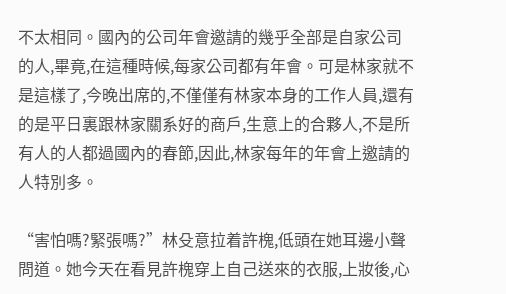不太相同。國內的公司年會邀請的幾乎全部是自家公司的人,畢竟,在這種時候,每家公司都有年會。可是林家就不是這樣了,今晚出席的,不僅僅有林家本身的工作人員,還有的是平日裏跟林家關系好的商戶,生意上的合夥人,不是所有人的人都過國內的春節,因此,林家每年的年會上邀請的人特別多。

“害怕嗎?緊張嗎?”林殳意拉着許槐,低頭在她耳邊小聲問道。她今天在看見許槐穿上自己送來的衣服,上妝後,心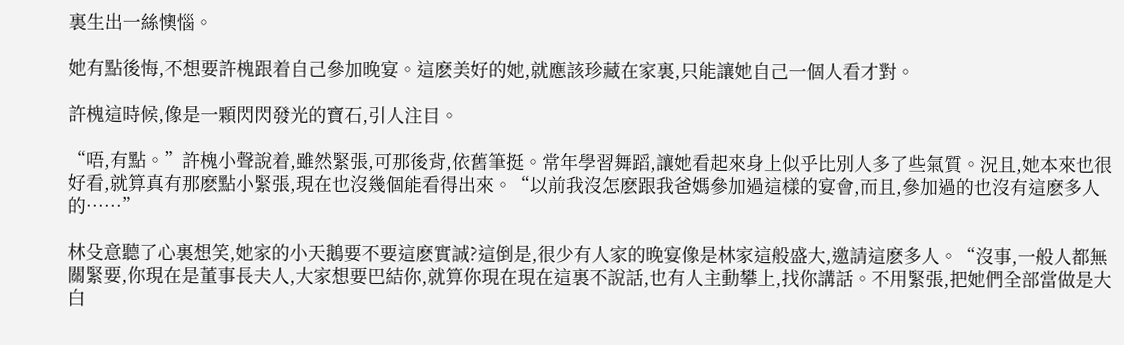裏生出一絲懊惱。

她有點後悔,不想要許槐跟着自己參加晚宴。這麽美好的她,就應該珍藏在家裏,只能讓她自己一個人看才對。

許槐這時候,像是一顆閃閃發光的寶石,引人注目。

“唔,有點。”許槐小聲說着,雖然緊張,可那後背,依舊筆挺。常年學習舞蹈,讓她看起來身上似乎比別人多了些氣質。況且,她本來也很好看,就算真有那麽點小緊張,現在也沒幾個能看得出來。“以前我沒怎麽跟我爸媽參加過這樣的宴會,而且,參加過的也沒有這麽多人的……”

林殳意聽了心裏想笑,她家的小天鵝要不要這麽實誠?這倒是,很少有人家的晚宴像是林家這般盛大,邀請這麽多人。“沒事,一般人都無關緊要,你現在是董事長夫人,大家想要巴結你,就算你現在現在這裏不說話,也有人主動攀上,找你講話。不用緊張,把她們全部當做是大白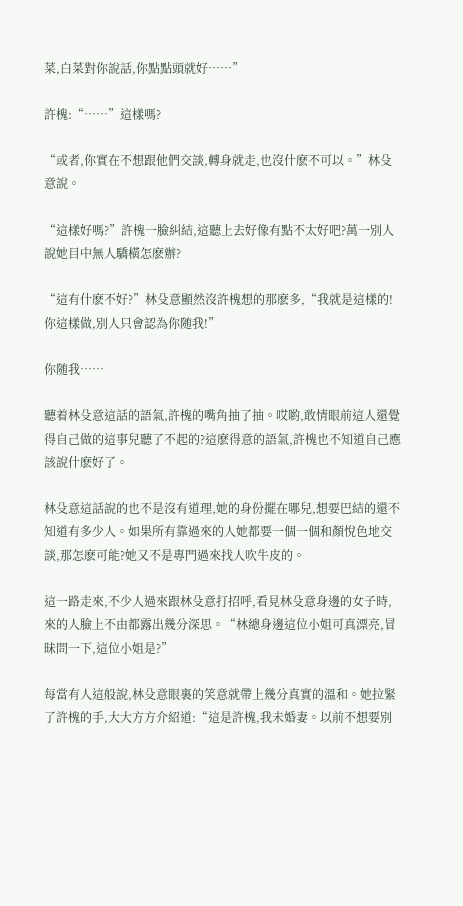菜,白菜對你說話,你點點頭就好……”

許槐:“……”這樣嗎?

“或者,你實在不想跟他們交談,轉身就走,也沒什麽不可以。”林殳意說。

“這樣好嗎?”許槐一臉糾結,這聽上去好像有點不太好吧?萬一別人說她目中無人驕橫怎麽辦?

“這有什麽不好?”林殳意顯然沒許槐想的那麽多,“我就是這樣的!你這樣做,別人只會認為你随我!”

你随我……

聽着林殳意這話的語氣,許槐的嘴角抽了抽。哎喲,敢情眼前這人還覺得自己做的這事兒聽了不起的?這麽得意的語氣,許槐也不知道自己應該說什麽好了。

林殳意這話說的也不是沒有道理,她的身份擺在哪兒,想要巴結的還不知道有多少人。如果所有靠過來的人她都要一個一個和顏悅色地交談,那怎麽可能?她又不是專門過來找人吹牛皮的。

這一路走來,不少人過來跟林殳意打招呼,看見林殳意身邊的女子時,來的人臉上不由都露出幾分深思。“林總身邊這位小姐可真漂亮,冒昧問一下,這位小姐是?”

每當有人這般說,林殳意眼裏的笑意就帶上幾分真實的溫和。她拉緊了許槐的手,大大方方介紹道:“這是許槐,我未婚妻。以前不想要別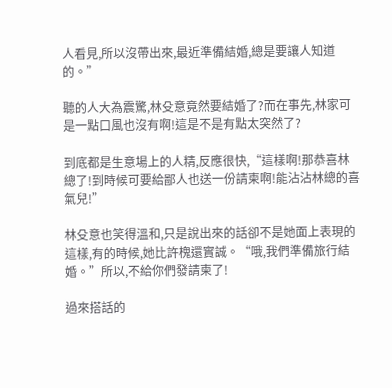人看見,所以沒帶出來,最近準備結婚,總是要讓人知道的。”

聽的人大為震驚,林殳意竟然要結婚了?而在事先,林家可是一點口風也沒有啊!這是不是有點太突然了?

到底都是生意場上的人精,反應很快,“這樣啊!那恭喜林總了!到時候可要給鄙人也送一份請柬啊!能沾沾林總的喜氣兒!”

林殳意也笑得溫和,只是說出來的話卻不是她面上表現的這樣,有的時候,她比許槐還實誠。“哦,我們準備旅行結婚。”所以,不給你們發請柬了!

過來搭話的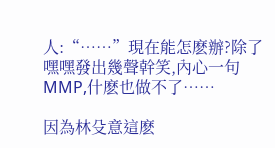人:“……”現在能怎麽辦?除了嘿嘿發出幾聲幹笑,內心一句MMP,什麽也做不了……

因為林殳意這麽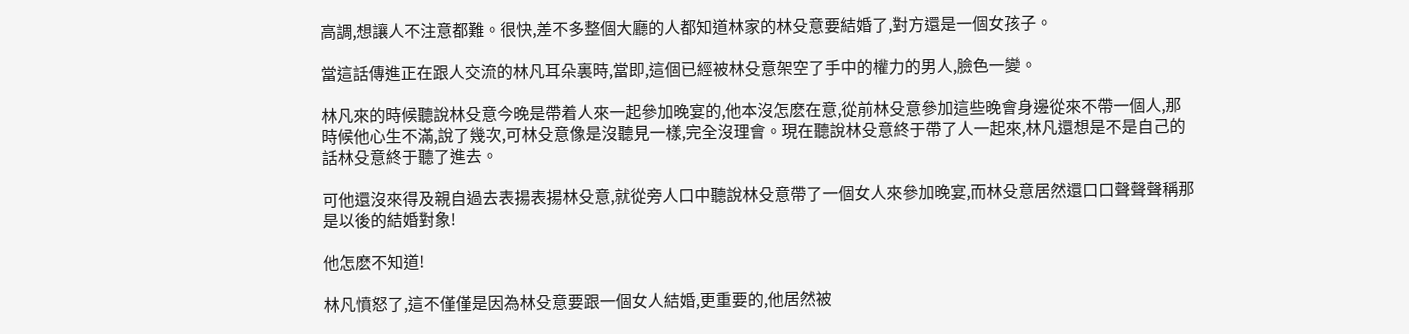高調,想讓人不注意都難。很快,差不多整個大廳的人都知道林家的林殳意要結婚了,對方還是一個女孩子。

當這話傳進正在跟人交流的林凡耳朵裏時,當即,這個已經被林殳意架空了手中的權力的男人,臉色一變。

林凡來的時候聽說林殳意今晚是帶着人來一起參加晚宴的,他本沒怎麽在意,從前林殳意參加這些晚會身邊從來不帶一個人,那時候他心生不滿,說了幾次,可林殳意像是沒聽見一樣,完全沒理會。現在聽說林殳意終于帶了人一起來,林凡還想是不是自己的話林殳意終于聽了進去。

可他還沒來得及親自過去表揚表揚林殳意,就從旁人口中聽說林殳意帶了一個女人來參加晚宴,而林殳意居然還口口聲聲聲稱那是以後的結婚對象!

他怎麽不知道!

林凡憤怒了,這不僅僅是因為林殳意要跟一個女人結婚,更重要的,他居然被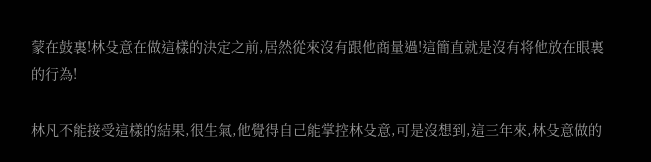蒙在鼓裏!林殳意在做這樣的決定之前,居然從來沒有跟他商量過!這簡直就是沒有将他放在眼裏的行為!

林凡不能接受這樣的結果,很生氣,他覺得自己能掌控林殳意,可是沒想到,這三年來,林殳意做的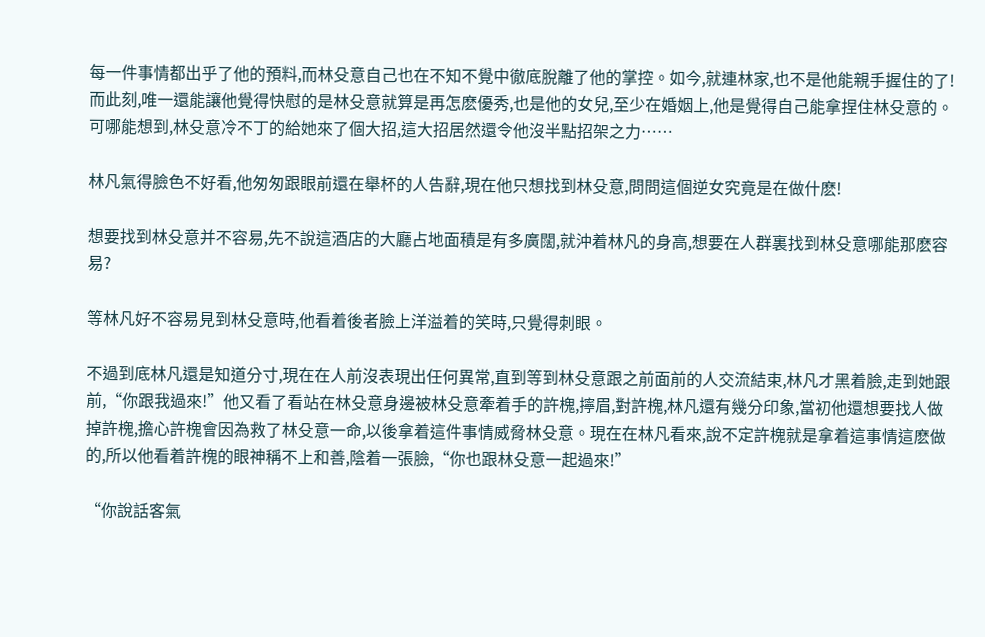每一件事情都出乎了他的預料,而林殳意自己也在不知不覺中徹底脫離了他的掌控。如今,就連林家,也不是他能親手握住的了!而此刻,唯一還能讓他覺得快慰的是林殳意就算是再怎麽優秀,也是他的女兒,至少在婚姻上,他是覺得自己能拿捏住林殳意的。可哪能想到,林殳意冷不丁的給她來了個大招,這大招居然還令他沒半點招架之力……

林凡氣得臉色不好看,他匆匆跟眼前還在舉杯的人告辭,現在他只想找到林殳意,問問這個逆女究竟是在做什麽!

想要找到林殳意并不容易,先不說這酒店的大廳占地面積是有多廣闊,就沖着林凡的身高,想要在人群裏找到林殳意哪能那麽容易?

等林凡好不容易見到林殳意時,他看着後者臉上洋溢着的笑時,只覺得刺眼。

不過到底林凡還是知道分寸,現在在人前沒表現出任何異常,直到等到林殳意跟之前面前的人交流結束,林凡才黑着臉,走到她跟前,“你跟我過來!”他又看了看站在林殳意身邊被林殳意牽着手的許槐,擰眉,對許槐,林凡還有幾分印象,當初他還想要找人做掉許槐,擔心許槐會因為救了林殳意一命,以後拿着這件事情威脅林殳意。現在在林凡看來,說不定許槐就是拿着這事情這麽做的,所以他看着許槐的眼神稱不上和善,陰着一張臉,“你也跟林殳意一起過來!”

“你說話客氣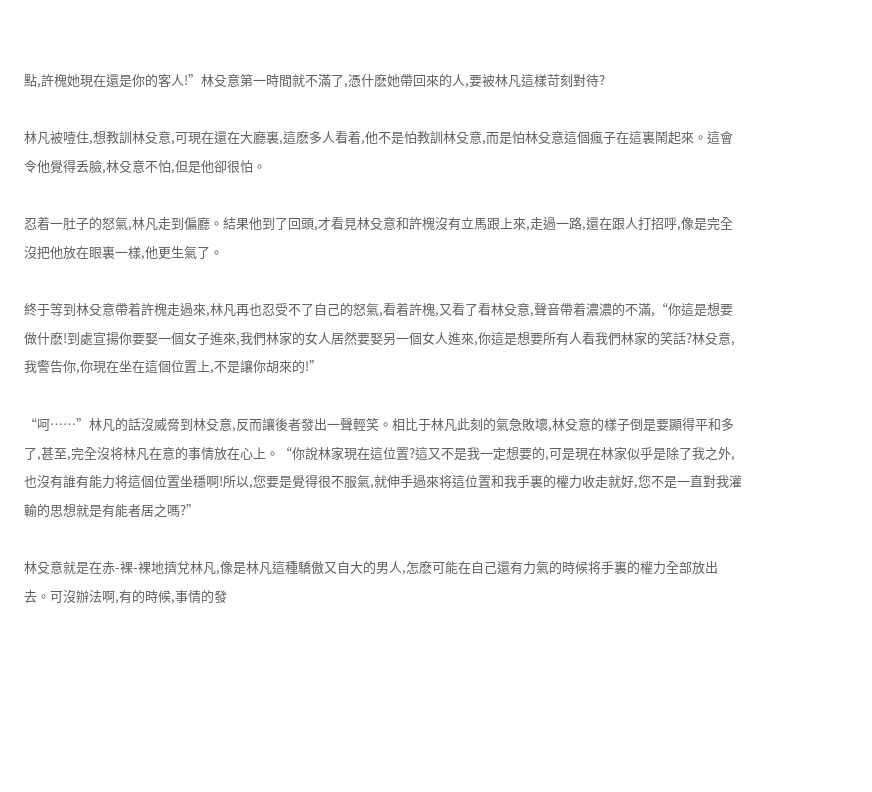點,許槐她現在還是你的客人!”林殳意第一時間就不滿了,憑什麽她帶回來的人,要被林凡這樣苛刻對待?

林凡被噎住,想教訓林殳意,可現在還在大廳裏,這麽多人看着,他不是怕教訓林殳意,而是怕林殳意這個瘋子在這裏鬧起來。這會令他覺得丢臉,林殳意不怕,但是他卻很怕。

忍着一肚子的怒氣,林凡走到偏廳。結果他到了回頭,才看見林殳意和許槐沒有立馬跟上來,走過一路,還在跟人打招呼,像是完全沒把他放在眼裏一樣,他更生氣了。

終于等到林殳意帶着許槐走過來,林凡再也忍受不了自己的怒氣,看着許槐,又看了看林殳意,聲音帶着濃濃的不滿,“你這是想要做什麽!到處宣揚你要娶一個女子進來,我們林家的女人居然要娶另一個女人進來,你這是想要所有人看我們林家的笑話?林殳意,我警告你,你現在坐在這個位置上,不是讓你胡來的!”

“呵……”林凡的話沒威脅到林殳意,反而讓後者發出一聲輕笑。相比于林凡此刻的氣急敗壞,林殳意的樣子倒是要顯得平和多了,甚至,完全沒将林凡在意的事情放在心上。“你說林家現在這位置?這又不是我一定想要的,可是現在林家似乎是除了我之外,也沒有誰有能力将這個位置坐穩啊!所以,您要是覺得很不服氣,就伸手過來将這位置和我手裏的權力收走就好,您不是一直對我灌輸的思想就是有能者居之嗎?”

林殳意就是在赤-裸-裸地擠兌林凡,像是林凡這種驕傲又自大的男人,怎麽可能在自己還有力氣的時候将手裏的權力全部放出去。可沒辦法啊,有的時候,事情的發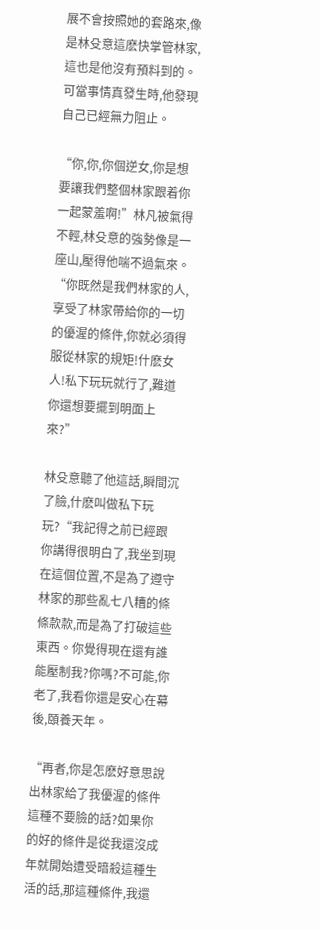展不會按照她的套路來,像是林殳意這麽快掌管林家,這也是他沒有預料到的。可當事情真發生時,他發現自己已經無力阻止。

“你,你,你個逆女,你是想要讓我們整個林家跟着你一起蒙羞啊!”林凡被氣得不輕,林殳意的強勢像是一座山,壓得他喘不過氣來。“你既然是我們林家的人,享受了林家帶給你的一切的優渥的條件,你就必須得服從林家的規矩!什麽女人!私下玩玩就行了,難道你還想要擺到明面上來?”

林殳意聽了他這話,瞬間沉了臉,什麽叫做私下玩玩?“我記得之前已經跟你講得很明白了,我坐到現在這個位置,不是為了遵守林家的那些亂七八糟的條條款款,而是為了打破這些東西。你覺得現在還有誰能壓制我?你嗎?不可能,你老了,我看你還是安心在幕後,頤養天年。

“再者,你是怎麽好意思說出林家給了我優渥的條件這種不要臉的話?如果你的好的條件是從我還沒成年就開始遭受暗殺這種生活的話,那這種條件,我還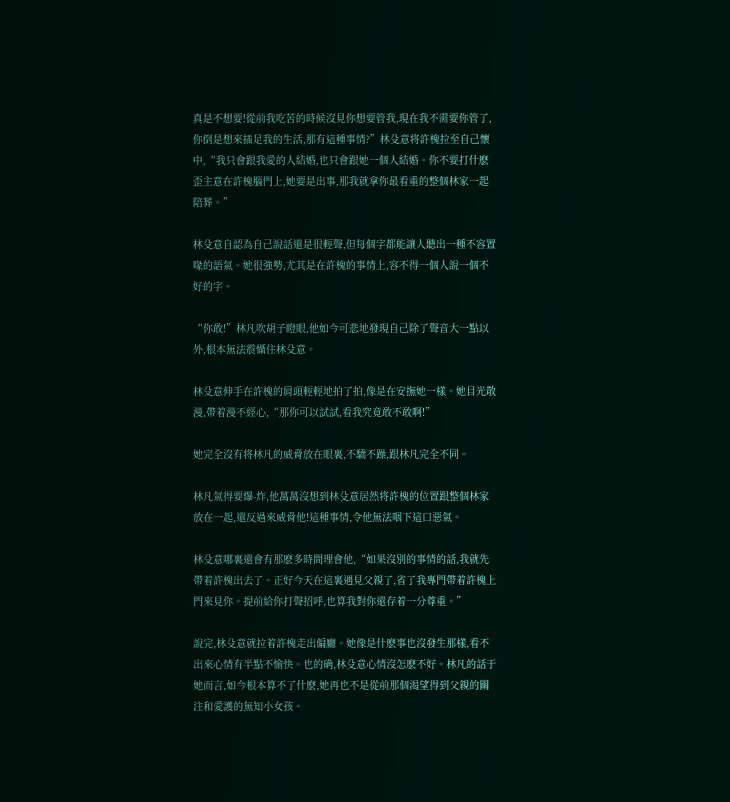真是不想要!從前我吃苦的時候沒見你想要管我,現在我不需要你管了,你倒是想來插足我的生活,那有這種事情?”林殳意将許槐拉至自己懷中,“我只會跟我愛的人結婚,也只會跟她一個人結婚。你不要打什麽歪主意在許槐腦門上,她要是出事,那我就拿你最看重的整個林家一起陪葬。”

林殳意自認為自己說話還是很輕聲,但每個字都能讓人聽出一種不容置喙的語氣。她很強勢,尤其是在許槐的事情上,容不得一個人說一個不好的字。

“你敢!”林凡吹胡子瞪眼,他如今可悲地發現自己除了聲音大一點以外,根本無法震懾住林殳意。

林殳意伸手在許槐的肩頭輕輕地拍了拍,像是在安撫她一樣。她目光散漫,帶着漫不經心,“那你可以試試,看我究竟敢不敢啊!”

她完全沒有将林凡的威脅放在眼裏,不驕不躁,跟林凡完全不同。

林凡氣得要爆-炸,他萬萬沒想到林殳意居然将許槐的位置跟整個林家放在一起,還反過來威脅他!這種事情,令他無法咽下這口惡氣。

林殳意哪裏還會有那麽多時間理會他,“如果沒別的事情的話,我就先帶着許槐出去了。正好今天在這裏遇見父親了,省了我專門帶着許槐上門來見你。提前給你打聲招呼,也算我對你還存着一分尊重。”

說完,林殳意就拉着許槐走出偏廳。她像是什麽事也沒發生那樣,看不出來心情有半點不愉快。也的确,林殳意心情沒怎麽不好。林凡的話于她而言,如今根本算不了什麽,她再也不是從前那個渴望得到父親的關注和愛護的無知小女孩。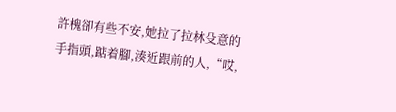許槐卻有些不安,她拉了拉林殳意的手指頭,踮着腳,湊近跟前的人,“哎,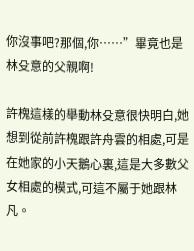你沒事吧?那個,你……”畢竟也是林殳意的父親啊!

許槐這樣的舉動林殳意很快明白,她想到從前許槐跟許舟雲的相處,可是在她家的小天鵝心裏,這是大多數父女相處的模式,可這不屬于她跟林凡。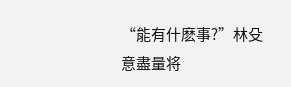“能有什麽事?”林殳意盡量将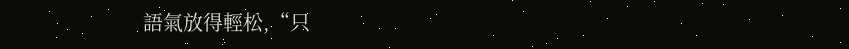語氣放得輕松,“只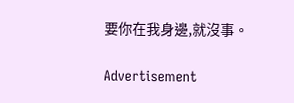要你在我身邊,就沒事。

Advertisement